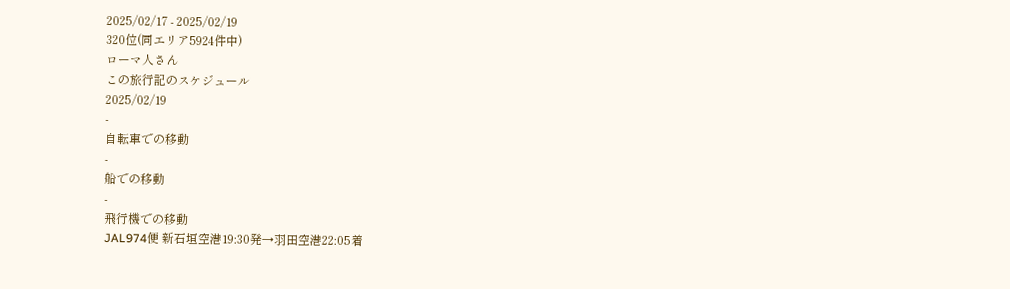2025/02/17 - 2025/02/19
320位(同エリア5924件中)
ローマ人さん
この旅行記のスケジュール
2025/02/19
-
自転車での移動
-
船での移動
-
飛行機での移動
JAL974便 新石垣空港19:30発→羽田空港22:05着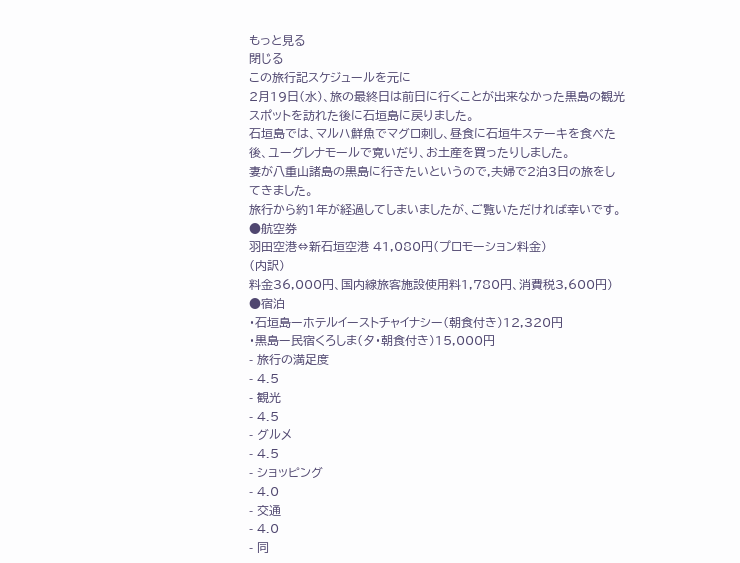もっと見る
閉じる
この旅行記スケジュールを元に
2月19日(水)、旅の最終日は前日に行くことが出来なかった黒島の観光スポットを訪れた後に石垣島に戻りました。
石垣島では、マルハ鮮魚でマグロ刺し、昼食に石垣牛ステーキを食べた後、ユーグレナモールで寛いだり、お土産を買ったりしました。
妻が八重山諸島の黒島に行きたいというので,夫婦で2泊3日の旅をしてきました。
旅行から約1年が経過してしまいましたが、ご覧いただければ幸いです。
●航空券
羽田空港⇔新石垣空港 41,080円(プロモーション料金)
(内訳)
料金36,000円、国内線旅客施設使用料1,780円、消費税3,600円)
●宿泊
・石垣島ーホテルイーストチャイナシー(朝食付き)12,320円
・黒島ー民宿くろしま(夕・朝食付き)15,000円
- 旅行の満足度
- 4.5
- 観光
- 4.5
- グルメ
- 4.5
- ショッピング
- 4.0
- 交通
- 4.0
- 同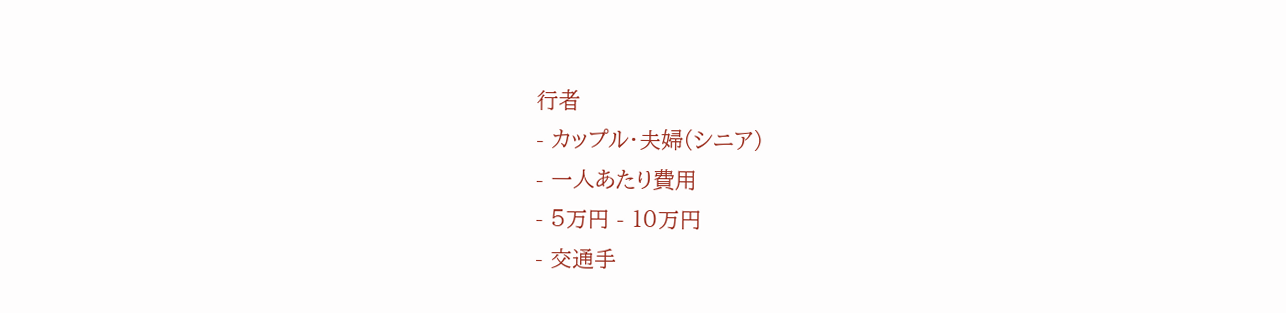行者
- カップル・夫婦(シニア)
- 一人あたり費用
- 5万円 - 10万円
- 交通手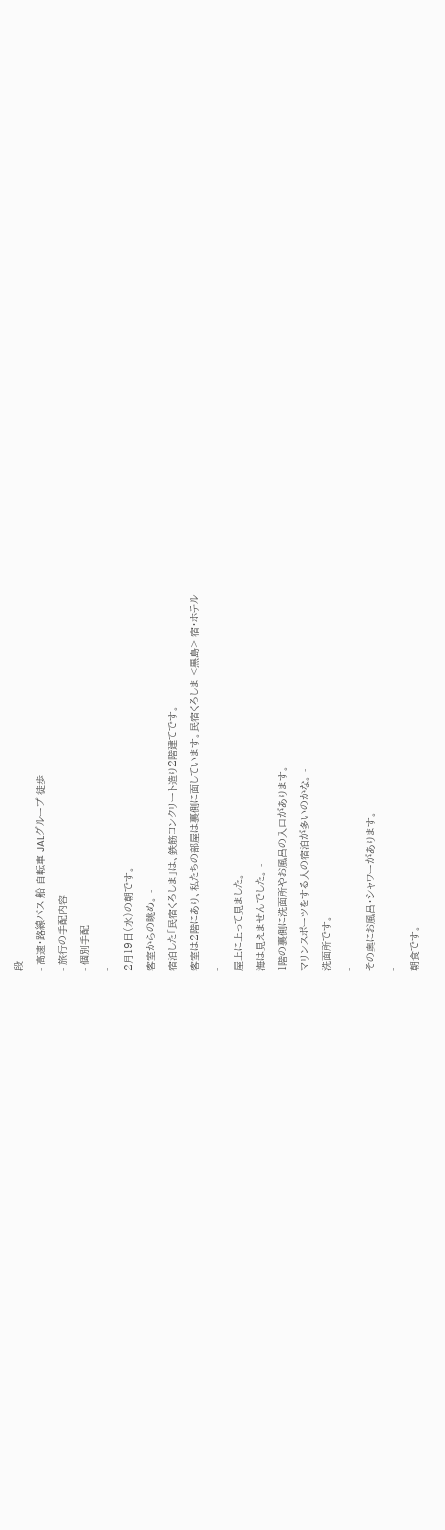段
- 高速・路線バス 船 自転車 JALグループ 徒歩
- 旅行の手配内容
- 個別手配
-
2月19日(水)の朝です。
客室からの眺め。 -
宿泊した「民宿くろしま」は、鉄筋コンクリート造り2階建てです。
客室は2階にあり、私たちの部屋は裏側に面しています。民宿くろしま <黒島> 宿・ホテル
-
屋上に上って見ました。
海は見えませんでした。 -
1階の裏側に洗面所やお風呂の入口があります。
マリンスポーツをする人の宿泊が多いのかな。 -
洗面所です。
-
その奥にお風呂・シャワーがあります。
-
朝食です。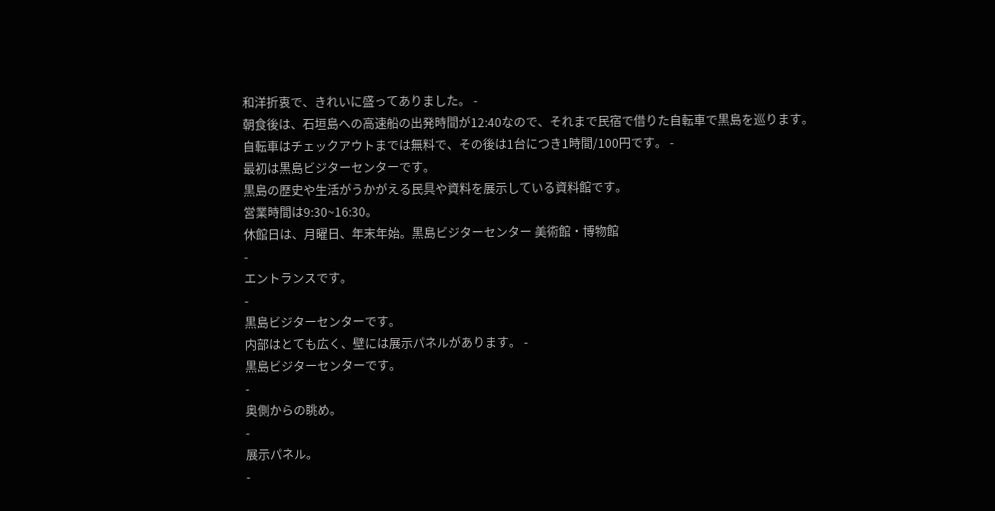和洋折衷で、きれいに盛ってありました。 -
朝食後は、石垣島への高速船の出発時間が12:40なので、それまで民宿で借りた自転車で黒島を巡ります。
自転車はチェックアウトまでは無料で、その後は1台につき1時間/100円です。 -
最初は黒島ビジターセンターです。
黒島の歴史や生活がうかがえる民具や資料を展示している資料館です。
営業時間は9:30~16:30。
休館日は、月曜日、年末年始。黒島ビジターセンター 美術館・博物館
-
エントランスです。
-
黒島ビジターセンターです。
内部はとても広く、壁には展示パネルがあります。 -
黒島ビジターセンターです。
-
奥側からの眺め。
-
展示パネル。
-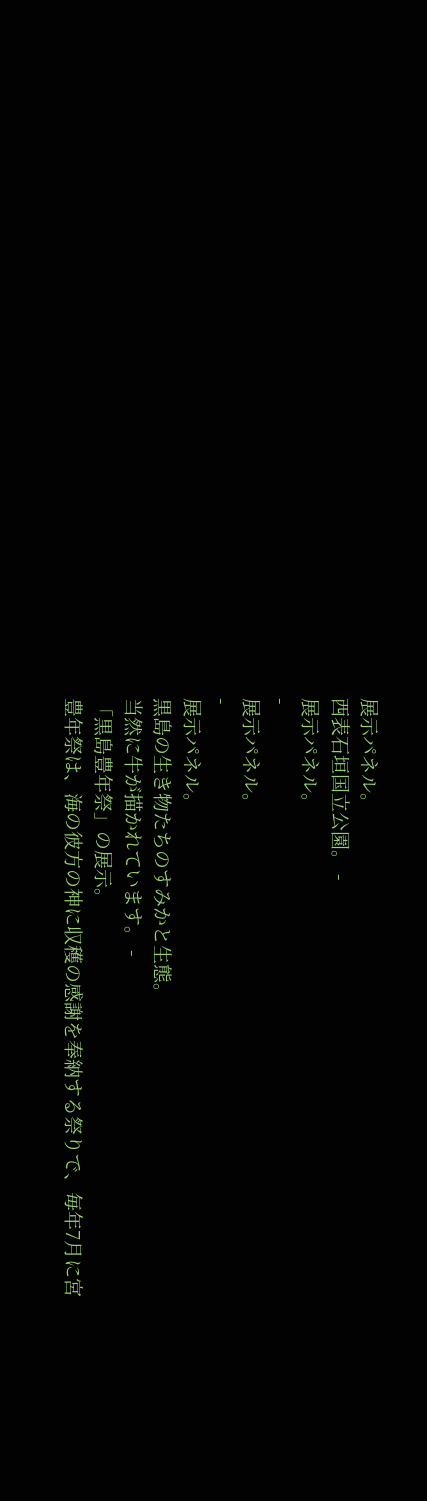展示パネル。
西表石垣国立公園。 -
展示パネル。
-
展示パネル。
-
展示パネル。
黒島の生き物たちのすみかと生態。
当然に牛が描かれています。 -
「黒島豊年祭」の展示。
豊年祭は、海の彼方の神に収穫の感謝を奉納する祭りで、毎年7月に宮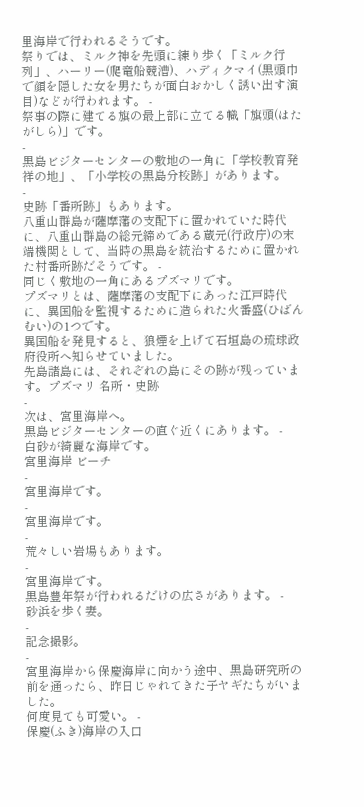里海岸で行われるそうです。
祭りでは、ミルク神を先頭に練り歩く「ミルク行列」、ハーリー(爬竜船競漕)、ハディクマイ(黒頭巾で顔を隠した女を男たちが面白おかしく誘い出す演目)などが行われます。 -
祭事の際に建てる旗の最上部に立てる幟「旗頭(はたがしら)」です。
-
黒島ビジターセンターの敷地の一角に「学校教育発祥の地」、「小学校の黒島分校跡」があります。
-
史跡「番所跡」もあります。
八重山群島が薩摩藩の支配下に置かれていた時代に、八重山群島の総元締めである蔵元(行政庁)の末端機関として、当時の黒島を統治するために置かれた村番所跡だそうです。 -
同じく敷地の一角にあるプズマリです。
プズマリとは、薩摩藩の支配下にあった江戸時代に、異国船を監視するために造られた火番盛(ひばんむい)の1つです。
異国船を発見すると、狼煙を上げて石垣島の琉球政府役所へ知らせていました。
先島諸島には、それぞれの島にその跡が残っています。プズマリ 名所・史跡
-
次は、宮里海岸へ。
黒島ビジターセンターの直ぐ近くにあります。 -
白砂が綺麗な海岸です。
宮里海岸 ビーチ
-
宮里海岸です。
-
宮里海岸です。
-
荒々しい岩場もあります。
-
宮里海岸です。
黒島豊年祭が行われるだけの広さがあります。 -
砂浜を歩く妻。
-
記念撮影。
-
宮里海岸から保慶海岸に向かう途中、黒島研究所の前を通ったら、昨日じゃれてきた子ヤギたちがいました。
何度見ても可愛い。 -
保慶(ふき)海岸の入口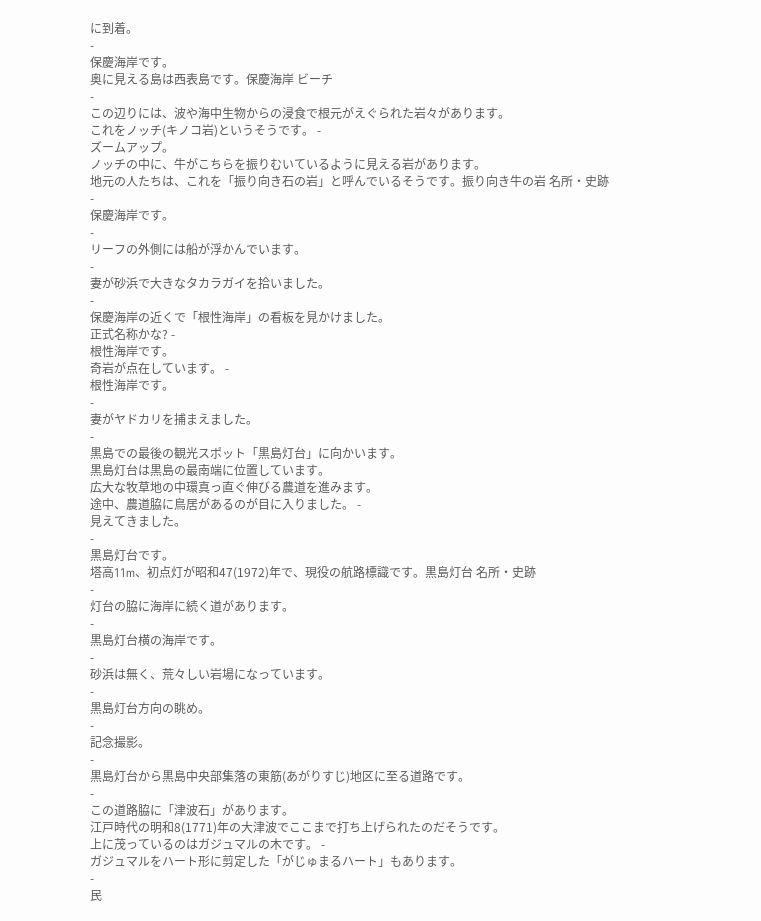に到着。
-
保慶海岸です。
奥に見える島は西表島です。保慶海岸 ビーチ
-
この辺りには、波や海中生物からの浸食で根元がえぐられた岩々があります。
これをノッチ(キノコ岩)というそうです。 -
ズームアップ。
ノッチの中に、牛がこちらを振りむいているように見える岩があります。
地元の人たちは、これを「振り向き石の岩」と呼んでいるそうです。振り向き牛の岩 名所・史跡
-
保慶海岸です。
-
リーフの外側には船が浮かんでいます。
-
妻が砂浜で大きなタカラガイを拾いました。
-
保慶海岸の近くで「根性海岸」の看板を見かけました。
正式名称かな? -
根性海岸です。
奇岩が点在しています。 -
根性海岸です。
-
妻がヤドカリを捕まえました。
-
黒島での最後の観光スポット「黒島灯台」に向かいます。
黒島灯台は黒島の最南端に位置しています。
広大な牧草地の中環真っ直ぐ伸びる農道を進みます。
途中、農道脇に鳥居があるのが目に入りました。 -
見えてきました。
-
黒島灯台です。
塔高11m、初点灯が昭和47(1972)年で、現役の航路標識です。黒島灯台 名所・史跡
-
灯台の脇に海岸に続く道があります。
-
黒島灯台横の海岸です。
-
砂浜は無く、荒々しい岩場になっています。
-
黒島灯台方向の眺め。
-
記念撮影。
-
黒島灯台から黒島中央部集落の東筋(あがりすじ)地区に至る道路です。
-
この道路脇に「津波石」があります。
江戸時代の明和8(1771)年の大津波でここまで打ち上げられたのだそうです。
上に茂っているのはガジュマルの木です。 -
ガジュマルをハート形に剪定した「がじゅまるハート」もあります。
-
民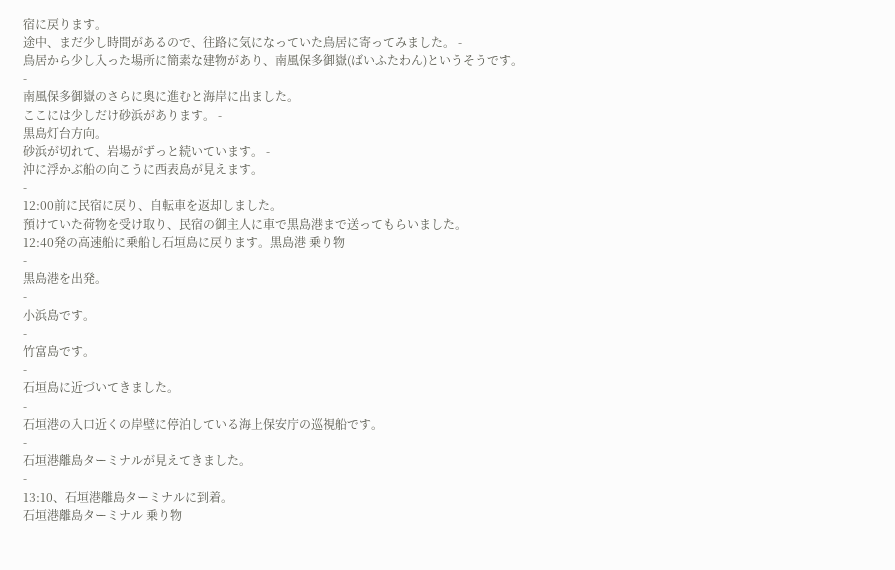宿に戻ります。
途中、まだ少し時間があるので、往路に気になっていた鳥居に寄ってみました。 -
鳥居から少し入った場所に簡素な建物があり、南風保多御嶽(ばいふたわん)というそうです。
-
南風保多御嶽のさらに奥に進むと海岸に出ました。
ここには少しだけ砂浜があります。 -
黒島灯台方向。
砂浜が切れて、岩場がずっと続いています。 -
沖に浮かぶ船の向こうに西表島が見えます。
-
12:00前に民宿に戻り、自転車を返却しました。
預けていた荷物を受け取り、民宿の御主人に車で黒島港まで送ってもらいました。
12:40発の高速船に乗船し石垣島に戻ります。黒島港 乗り物
-
黒島港を出発。
-
小浜島です。
-
竹富島です。
-
石垣島に近づいてきました。
-
石垣港の入口近くの岸壁に停泊している海上保安庁の巡視船です。
-
石垣港離島ターミナルが見えてきました。
-
13:10、石垣港離島ターミナルに到着。
石垣港離島ターミナル 乗り物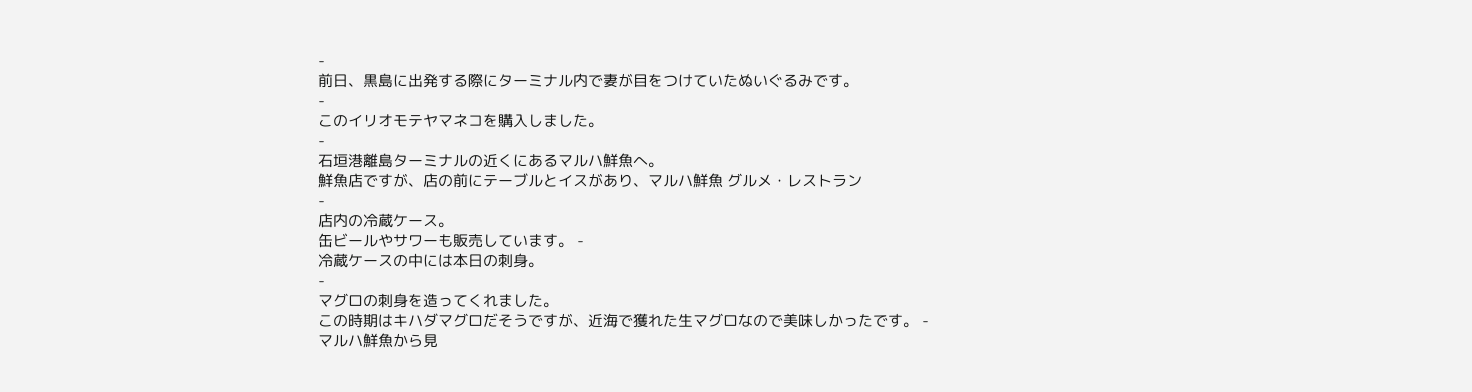-
前日、黒島に出発する際にターミナル内で妻が目をつけていたぬいぐるみです。
-
このイリオモテヤマネコを購入しました。
-
石垣港離島ターミナルの近くにあるマルハ鮮魚へ。
鮮魚店ですが、店の前にテーブルとイスがあり、マルハ鮮魚 グルメ・レストラン
-
店内の冷蔵ケース。
缶ビールやサワーも販売しています。 -
冷蔵ケースの中には本日の刺身。
-
マグロの刺身を造ってくれました。
この時期はキハダマグロだそうですが、近海で獲れた生マグロなので美味しかったです。 -
マルハ鮮魚から見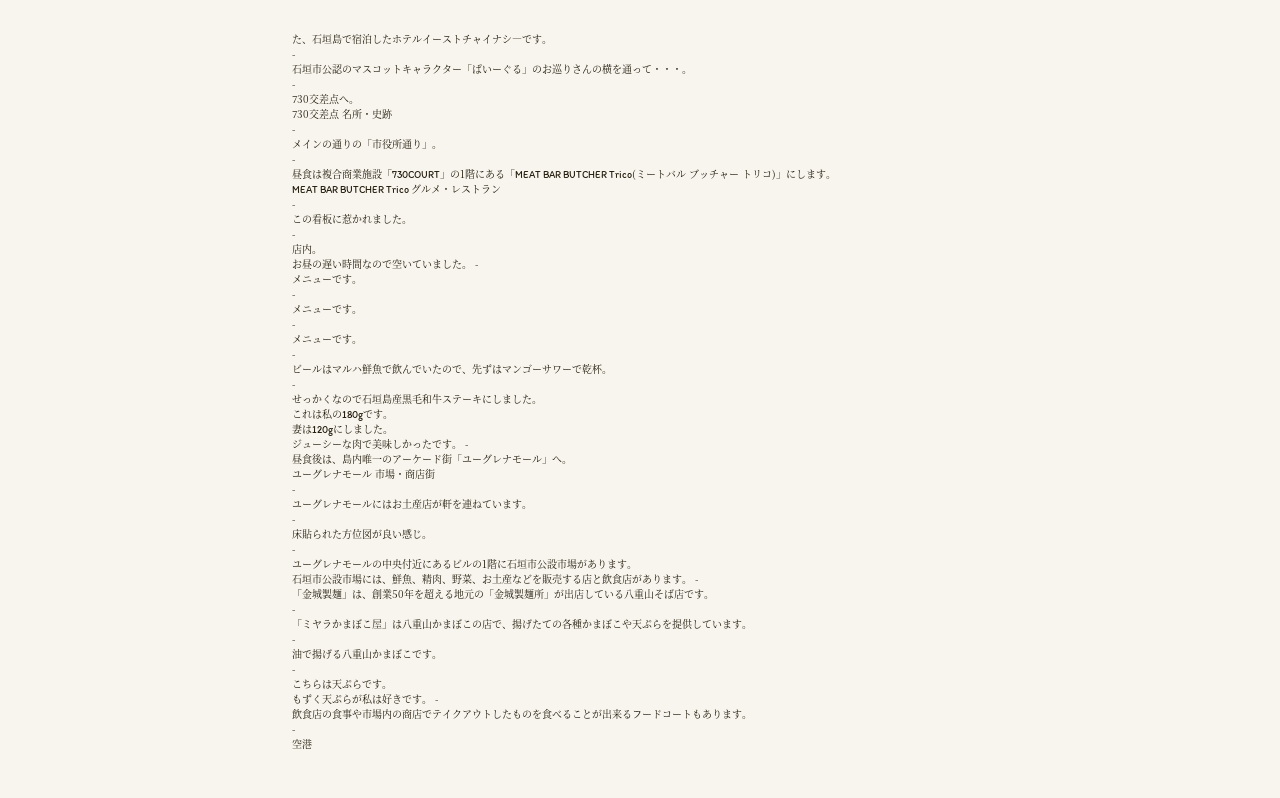た、石垣島で宿泊したホテルイーストチャイナシ―です。
-
石垣市公認のマスコットキャラクター「ぱいーぐる」のお巡りさんの横を通って・・・。
-
730交差点へ。
730交差点 名所・史跡
-
メインの通りの「市役所通り」。
-
昼食は複合商業施設「730COURT」の1階にある「MEAT BAR BUTCHER Trico(ミートバル ブッチャー トリコ)」にします。
MEAT BAR BUTCHER Trico グルメ・レストラン
-
この看板に惹かれました。
-
店内。
お昼の遅い時間なので空いていました。 -
メニューです。
-
メニューです。
-
メニューです。
-
ビールはマルハ鮮魚で飲んでいたので、先ずはマンゴーサワーで乾杯。
-
せっかくなので石垣島産黒毛和牛ステーキにしました。
これは私の180gです。
妻は120gにしました。
ジューシーな肉で美味しかったです。 -
昼食後は、島内唯一のアーケード街「ユーグレナモール」へ。
ユーグレナモール 市場・商店街
-
ユーグレナモールにはお土産店が軒を連ねています。
-
床貼られた方位図が良い感じ。
-
ユーグレナモールの中央付近にあるビルの1階に石垣市公設市場があります。
石垣市公設市場には、鮮魚、精肉、野菜、お土産などを販売する店と飲食店があります。 -
「金城製麺」は、創業50年を超える地元の「金城製麺所」が出店している八重山そば店です。
-
「ミヤラかまぼこ屋」は八重山かまぼこの店で、揚げたての各種かまぼこや天ぷらを提供しています。
-
油で揚げる八重山かまぼこです。
-
こちらは天ぷらです。
もずく天ぷらが私は好きです。 -
飲食店の食事や市場内の商店でテイクアウトしたものを食べることが出来るフードコートもあります。
-
空港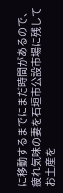に移動するまでにまだ時間があるので、疲れ気味の妻を石垣市公設市場に残してお土産を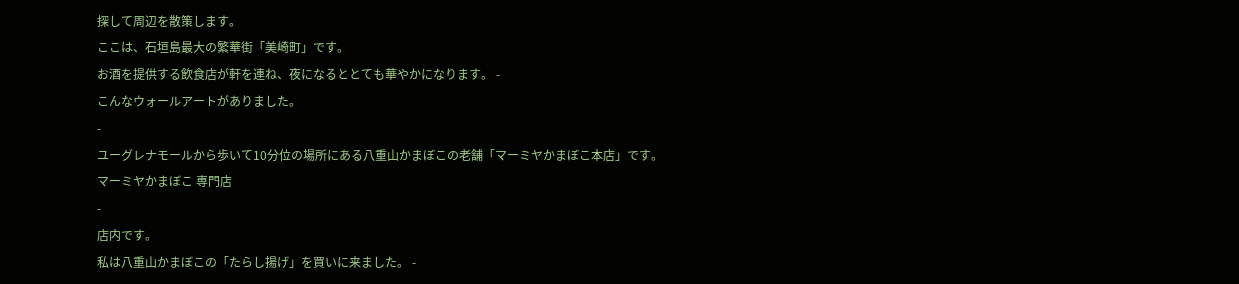探して周辺を散策します。
ここは、石垣島最大の繁華街「美崎町」です。
お酒を提供する飲食店が軒を連ね、夜になるととても華やかになります。 -
こんなウォールアートがありました。
-
ユーグレナモールから歩いて10分位の場所にある八重山かまぼこの老舗「マーミヤかまぼこ本店」です。
マーミヤかまぼこ 専門店
-
店内です。
私は八重山かまぼこの「たらし揚げ」を買いに来ました。 -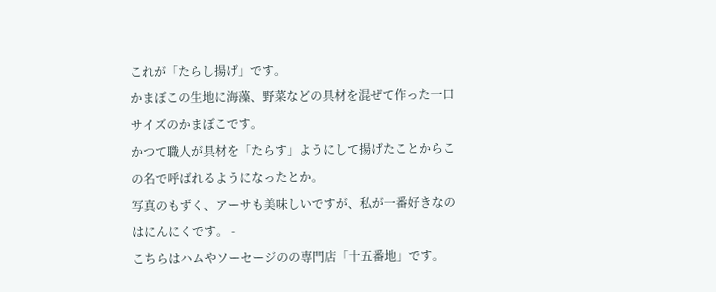これが「たらし揚げ」です。
かまぼこの生地に海藻、野菜などの具材を混ぜて作った一口サイズのかまぼこです。
かつて職人が具材を「たらす」ようにして揚げたことからこの名で呼ばれるようになったとか。
写真のもずく、アーサも美味しいですが、私が一番好きなのはにんにくです。 -
こちらはハムやソーセージのの専門店「十五番地」です。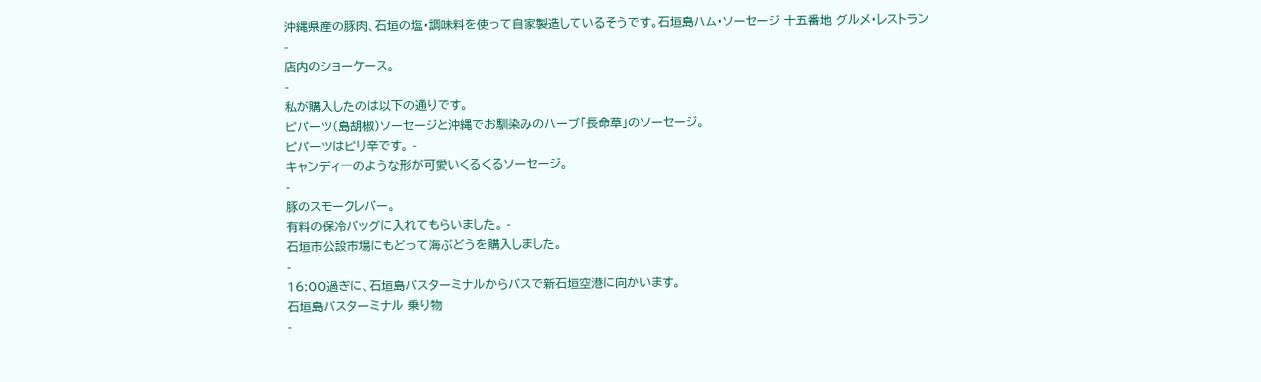沖縄県産の豚肉、石垣の塩・調味料を使って自家製造しているそうです。石垣島ハム・ソーセージ 十五番地 グルメ・レストラン
-
店内のショーケース。
-
私が購入したのは以下の通りです。
ピパーツ(島胡椒)ソーセージと沖縄でお馴染みのハーブ「長命草」のソーセージ。
ピパーツはピリ辛です。 -
キャンディ―のような形が可愛いくるくるソーセージ。
-
豚のスモークレバー。
有料の保冷バッグに入れてもらいました。 -
石垣市公設市場にもどって海ぶどうを購入しました。
-
16:00過ぎに、石垣島バスターミナルからバスで新石垣空港に向かいます。
石垣島バスターミナル 乗り物
-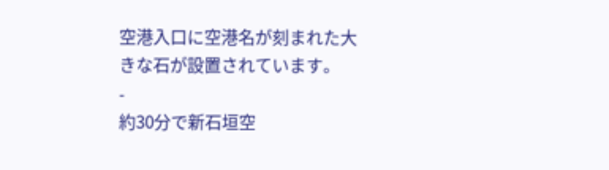空港入口に空港名が刻まれた大きな石が設置されています。
-
約30分で新石垣空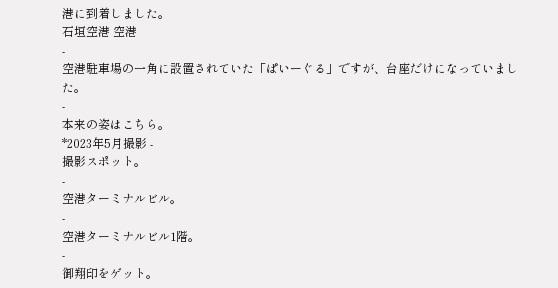港に到着しました。
石垣空港 空港
-
空港駐車場の一角に設置されていた「ぱいーぐる」ですが、台座だけになっていました。
-
本来の姿はこちら。
*2023年5月撮影 -
撮影スポット。
-
空港ターミナルビル。
-
空港ターミナルビル1階。
-
御翔印をゲット。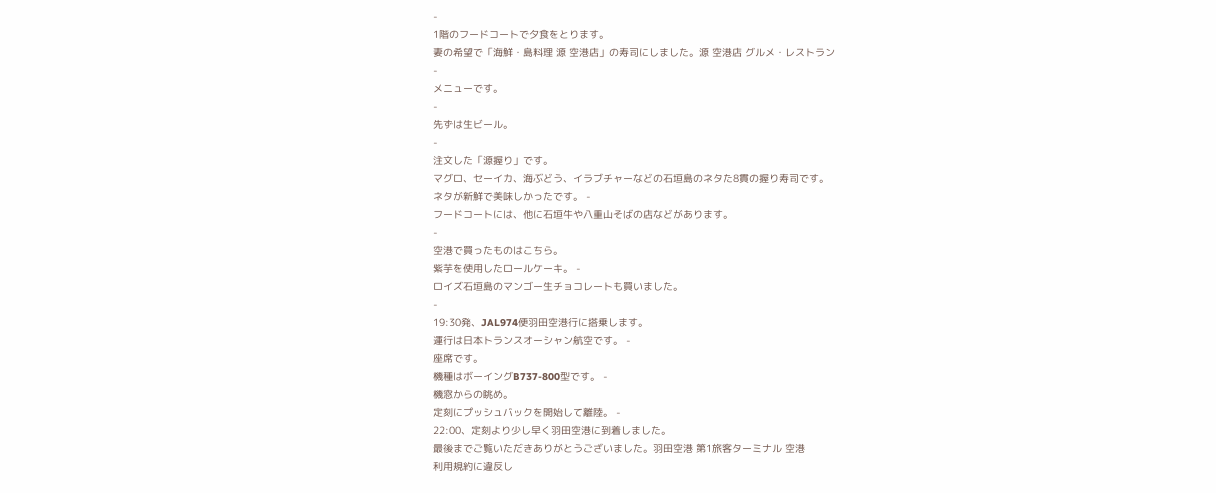-
1階のフードコートで夕食をとります。
妻の希望で「海鮮・島料理 源 空港店」の寿司にしました。源 空港店 グルメ・レストラン
-
メニューです。
-
先ずは生ビール。
-
注文した「源握り」です。
マグロ、セーイカ、海ぶどう、イラブチャーなどの石垣島のネタた8貫の握り寿司です。
ネタが新鮮で美味しかったです。 -
フードコートには、他に石垣牛や八重山そばの店などがあります。
-
空港で買ったものはこちら。
紫芋を使用したロールケーキ。 -
ロイズ石垣島のマンゴー生チョコレートも買いました。
-
19:30発、JAL974便羽田空港行に搭乗します。
運行は日本トランスオーシャン航空です。 -
座席です。
機種はボーイングB737-800型です。 -
機窓からの眺め。
定刻にプッシュバックを開始して離陸。 -
22:00、定刻より少し早く羽田空港に到着しました。
最後までご覧いただきありがとうございました。羽田空港 第1旅客ターミナル 空港
利用規約に違反し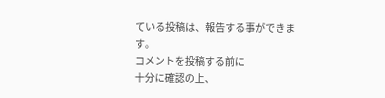ている投稿は、報告する事ができます。
コメントを投稿する前に
十分に確認の上、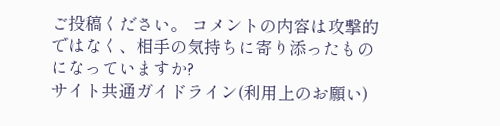ご投稿ください。 コメントの内容は攻撃的ではなく、相手の気持ちに寄り添ったものになっていますか?
サイト共通ガイドライン(利用上のお願い)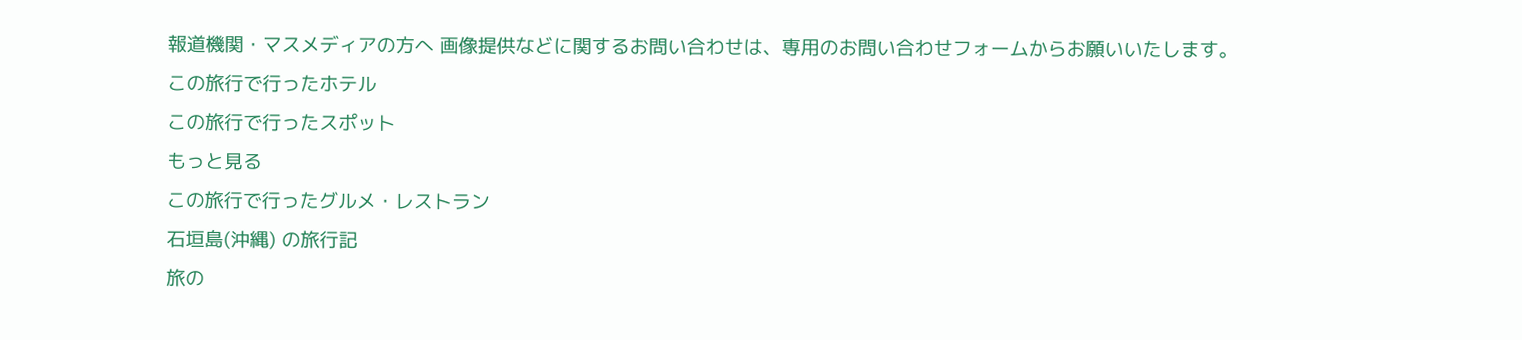報道機関・マスメディアの方へ 画像提供などに関するお問い合わせは、専用のお問い合わせフォームからお願いいたします。
この旅行で行ったホテル
この旅行で行ったスポット
もっと見る
この旅行で行ったグルメ・レストラン
石垣島(沖縄) の旅行記
旅の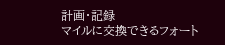計画・記録
マイルに交換できるフォート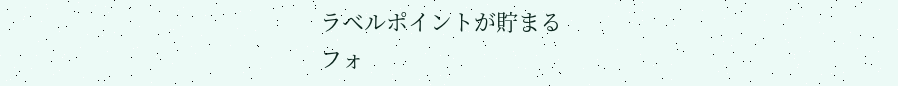ラベルポイントが貯まる
フォ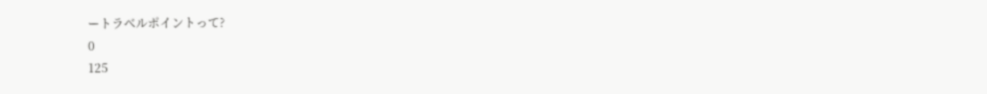ートラベルポイントって?
0
125